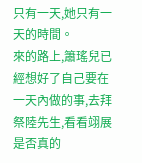只有一天,她只有一天的時間。
來的路上,簫瑤兒已經想好了自己要在一天內做的事,去拜祭陸先生,看看翊展是否真的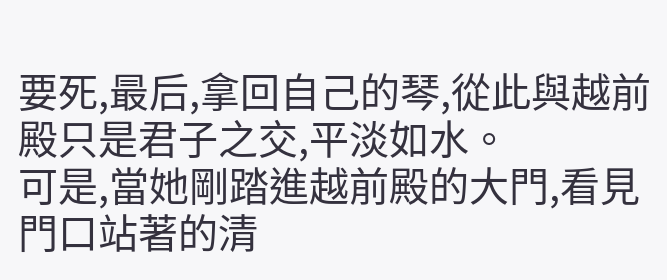要死,最后,拿回自己的琴,從此與越前殿只是君子之交,平淡如水。
可是,當她剛踏進越前殿的大門,看見門口站著的清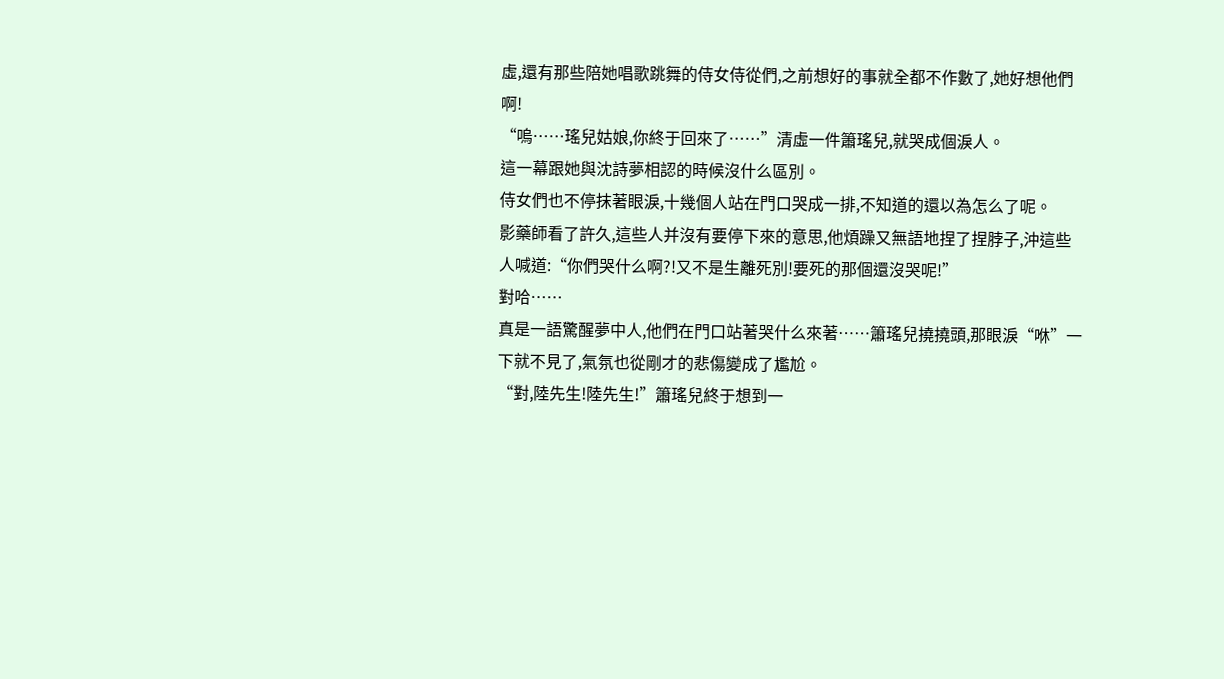虛,還有那些陪她唱歌跳舞的侍女侍從們,之前想好的事就全都不作數了,她好想他們啊!
“嗚……瑤兒姑娘,你終于回來了……”清虛一件簫瑤兒,就哭成個淚人。
這一幕跟她與沈詩夢相認的時候沒什么區別。
侍女們也不停抹著眼淚,十幾個人站在門口哭成一排,不知道的還以為怎么了呢。
影藥師看了許久,這些人并沒有要停下來的意思,他煩躁又無語地捏了捏脖子,沖這些人喊道:“你們哭什么啊?!又不是生離死別!要死的那個還沒哭呢!”
對哈……
真是一語驚醒夢中人,他們在門口站著哭什么來著……簫瑤兒撓撓頭,那眼淚“咻”一下就不見了,氣氛也從剛才的悲傷變成了尷尬。
“對,陸先生!陸先生!”簫瑤兒終于想到一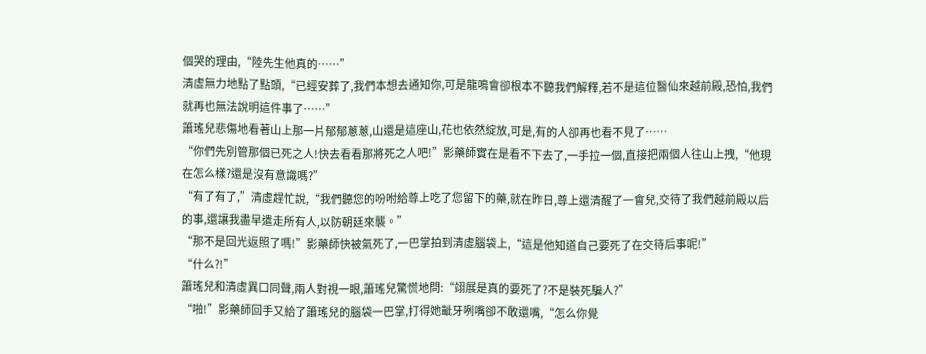個哭的理由,“陸先生他真的……”
清虛無力地點了點頭,“已經安葬了,我們本想去通知你,可是龍鳴會卻根本不聽我們解釋,若不是這位醫仙來越前殿,恐怕,我們就再也無法說明這件事了……”
簫瑤兒悲傷地看著山上那一片郁郁蔥蔥,山還是這座山,花也依然綻放,可是,有的人卻再也看不見了……
“你們先別管那個已死之人!快去看看那將死之人吧!”影藥師實在是看不下去了,一手拉一個,直接把兩個人往山上拽,“他現在怎么樣?還是沒有意識嗎?”
“有了有了,”清虛趕忙說,“我們聽您的吩咐給尊上吃了您留下的藥,就在昨日,尊上還清醒了一會兒,交待了我們越前殿以后的事,還讓我盡早遣走所有人,以防朝廷來襲。”
“那不是回光返照了嗎!”影藥師快被氣死了,一巴掌拍到清虛腦袋上,“這是他知道自己要死了在交待后事呢!”
“什么?!”
簫瑤兒和清虛異口同聲,兩人對視一眼,簫瑤兒驚慌地問:“翊展是真的要死了?不是裝死騙人?”
“啪!”影藥師回手又給了簫瑤兒的腦袋一巴掌,打得她齜牙咧嘴卻不敢還嘴,“怎么你覺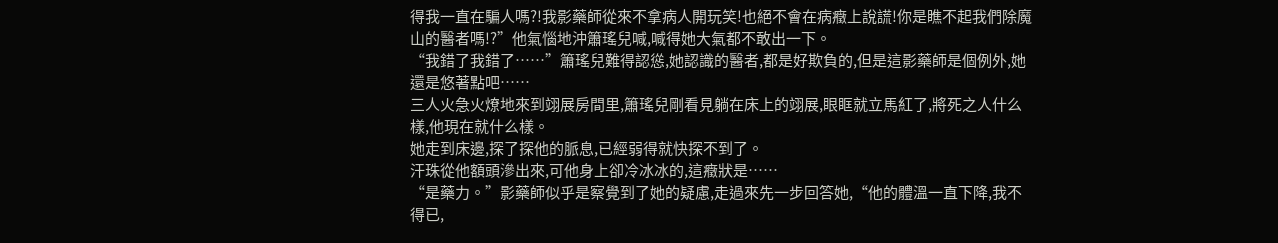得我一直在騙人嗎?!我影藥師從來不拿病人開玩笑!也絕不會在病癥上說謊!你是瞧不起我們除魔山的醫者嗎!?”他氣惱地沖簫瑤兒喊,喊得她大氣都不敢出一下。
“我錯了我錯了……”簫瑤兒難得認慫,她認識的醫者,都是好欺負的,但是這影藥師是個例外,她還是悠著點吧……
三人火急火燎地來到翊展房間里,簫瑤兒剛看見躺在床上的翊展,眼眶就立馬紅了,將死之人什么樣,他現在就什么樣。
她走到床邊,探了探他的脈息,已經弱得就快探不到了。
汗珠從他額頭滲出來,可他身上卻冷冰冰的,這癥狀是……
“是藥力。”影藥師似乎是察覺到了她的疑慮,走過來先一步回答她,“他的體溫一直下降,我不得已,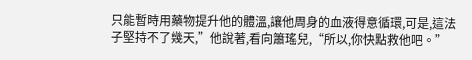只能暫時用藥物提升他的體溫,讓他周身的血液得意循環,可是,這法子堅持不了幾天,”他說著,看向簫瑤兒,“所以,你快點救他吧。”